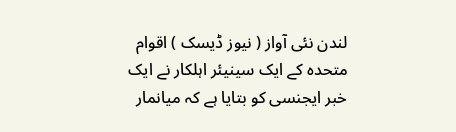لندن نئی آواز ( نیوز ڈیسک ) اقوام متحدہ کے ایک سینیئر اہلکار نے ایک خبر ایجنسی کو بتایا ہے کہ میانمار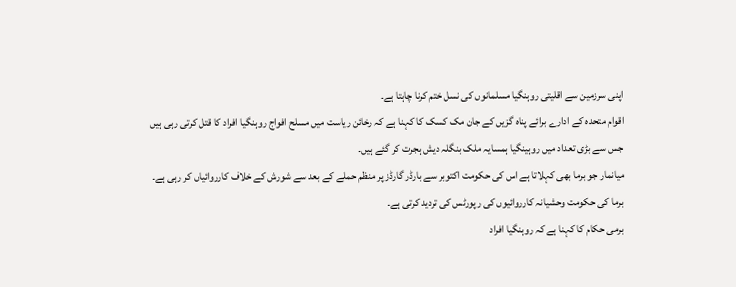اپنی سرزمین سے اقلیتی روہنگیا مسلمانوں کی نسل ختم کرنا چاہتا ہے۔
اقوام متحدہ کے ادارے برائے پناہ گزیں کے جان مک کسک کا کہنا ہے کہ رخائن ریاست میں مسلح افواج روہنگیا افراد کا قتل کرتی رہی ہیں جس سے بڑی تعداد میں روہینگیا ہمسایہ ملک بنگلہ دیش ہجرت کر گئے ہیں۔
میانمار جو برما بھی کہلاتا ہے اس کی حکومت اکتوبر سے بارڈر گارڈز پر منظم حملے کے بعد سے شورش کے خلاف کارروائیاں کر رہی ہے۔ برما کی حکومت وحشیانہ کارروائیوں کی رپورٹس کی تردید کرتی ہے۔
برمی حکام کا کہنا ہے کہ روہنگیا افراد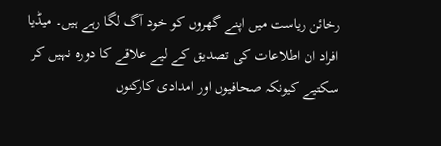رخائن ریاست میں اپنے گھروں کو خود آگ لگا رہے ہیں۔ میڈیا افراد ان اطلاعات کی تصدیق کے لیے علاقے کا دورہ نہیں کر سکتیے کیونکہ صحافیوں اور امدادی کارکنوں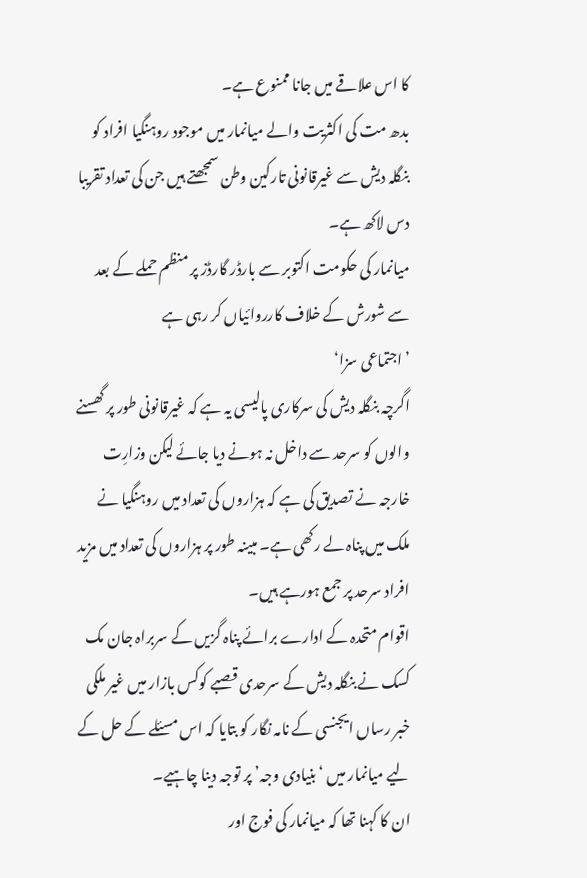کا اس علاقے میں جانا ممنوع ہے۔
بدھ مت کی اکثریت والے میانمار میں موجود روہنگیا افراد کو بنگلہ دیش سے غیرقانونی تارکین وطن سمجھتے ہیں جن کی تعداد تقریبا دس لاکھ ہے۔
میانمار کی حکومت اکتوبر سے بارڈر گارڈز پر منظم حملے کے بعد سے شورش کے خلاف کارروائیاں کر رہی ہے
’اجتماعی سزا‘
اگرچہ بنگلہ دیش کی سرکاری پالیسی یہ ہے کہ غیرقانونی طور پر گھسنے والوں کو سرحد سے داخل نہ ہونے دیا جائے لیکن وزارِت خارجہ نے تصدیق کی ہے کہ ہزاروں کی تعداد میں روہنگیا نے ملک میں پناہ لے رکھی ہے۔ مبینہ طور پر ہزاروں کی تعداد میں مزید افراد سرحد پر جمع ہورہے ہیں۔
اقوام متحدہ کے ادارے برائے پناہ گزیں کے سربراہ جان مک کسک نے بنگلہ دیش کے سرحدی قصبے کوکس بازار میں غیر ملکی خبر رساں ایجنسی کے نامہ نگار کو بتایا کہ اس مسئلے کے حل کے لیے میانمار میں ‘بنیادی وجہ’ پر توجہ دینا چاہیے۔
ان کا کہنا تھا کہ میانمار کی فوج اور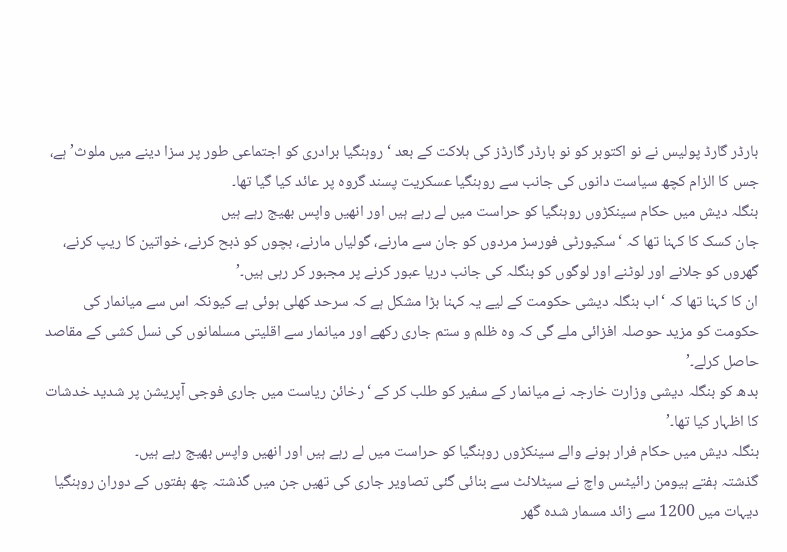بارڈر گارڈ پولیس نے نو اکتوبر کو نو بارڈر گارڈز کی ہلاکت کے بعد ‘روہنگیا برادری کو اجتماعی طور پر سزا دینے میں ملوث’ ہے، جس کا الزام کچھ سیاست دانوں کی جانب سے روہنگیا عسکریت پسند گروہ پر عائد کیا گیا تھا۔
بنگلہ دیش میں حکام سینکڑوں روہنگیا کو حراست میں لے رہے ہیں اور انھیں واپس بھیج رہے ہیں
جان کسک کا کہنا تھا کہ ‘سکیورٹی فورسز مردوں کو جان سے مارنے، گولیاں مارنے، بچوں کو ذبح کرنے، خواتین کا ریپ کرنے، گھروں کو جلانے اور لوٹنے اور لوگوں کو بنگلہ کی جانب دریا عبور کرنے پر مجبور کر رہی ہیں۔’
ان کا کہنا تھا کہ ‘اب بنگلہ دیشی حکومت کے لیے یہ کہنا بڑا مشکل ہے کہ سرحد کھلی ہوئی ہے کیونکہ اس سے میانمار کی حکومت کو مزید حوصلہ افزائی ملے گی کہ وہ ظلم و ستم جاری رکھے اور میانمار سے اقلیتی مسلمانوں کی نسل کشی کے مقاصد حاصل کرلے۔’
بدھ کو بنگلہ دیشی وزارت خارجہ نے میانمار کے سفیر کو طلب کر کے ‘رخائن ریاست میں جاری فوجی آپریشن پر شدید خدشات کا اظہار کیا تھا۔’
بنگلہ دیش میں حکام فرار ہونے والے سینکڑوں روہنگیا کو حراست میں لے رہے ہیں اور انھیں واپس بھیج رہے ہیں۔
گذشتہ ہفتے ہیومن رائیٹس واچ نے سیٹلائٹ سے بنائی گئی تصاویر جاری کی تھیں جن میں گذشتہ چھ ہفتوں کے دوران روہنگیا دیہات میں 1200 سے زائد مسمار شدہ گھر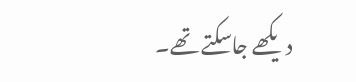دیکھے جاسکتے تھے۔